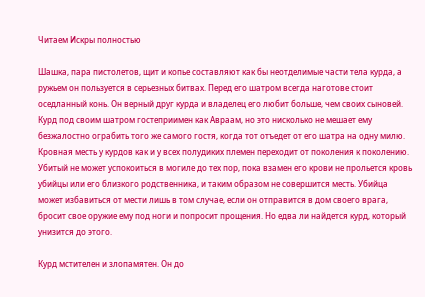Читаем Искры полностью

Шашка, пара пистолетов, щит и копье составляют как бы неотделимые части тела курда, а ружьем он пользуется в серьезных битвах. Перед его шатром всегда наготове стоит оседланный конь. Он верный друг курда и владелец его любит больше, чем своих сыновей. Курд под своим шатром гостеприимен как Авраам, но это нисколько не мешает ему безжалостно ограбить того же самого гостя, когда тот отъедет от его шатра на одну милю. Кровная месть у курдов как и у всех полудиких племен переходит от поколения к поколению. Убитый не может успокоиться в могиле до тех пор, пока взамен его крови не прольется кровь убийцы или его близкого родственника, и таким образом не совершится месть. Убийца может избавиться от мести лишь в том случае, если он отправится в дом своего врага, бросит свое оружие ему под ноги и попросит прощения. Но едва ли найдется курд, который унизится до этого.

Курд мстителен и злопамятен. Он до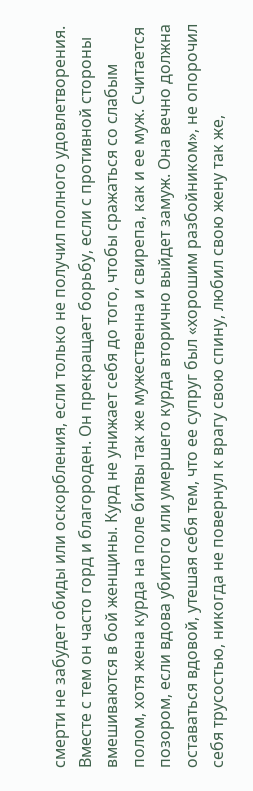смерти не забудет обиды или оскорбления, если только не получил полного удовлетворения. Вместе с тем он часто горд и благороден. Он прекращает борьбу, если с противной стороны вмешиваются в бой женщины. Курд не унижает себя до того, чтобы сражаться со слабым полом, хотя жена курда на поле битвы так же мужественна и свирепа, как и ее муж. Считается позором, если вдова убитого или умершего курда вторично выйдет замуж. Она вечно должна оставаться вдовой, утешая себя тем, что ее супруг был «хорошим разбойником», не опорочил себя трусостью, никогда не повернул к врагу свою спину, любил свою жену так же,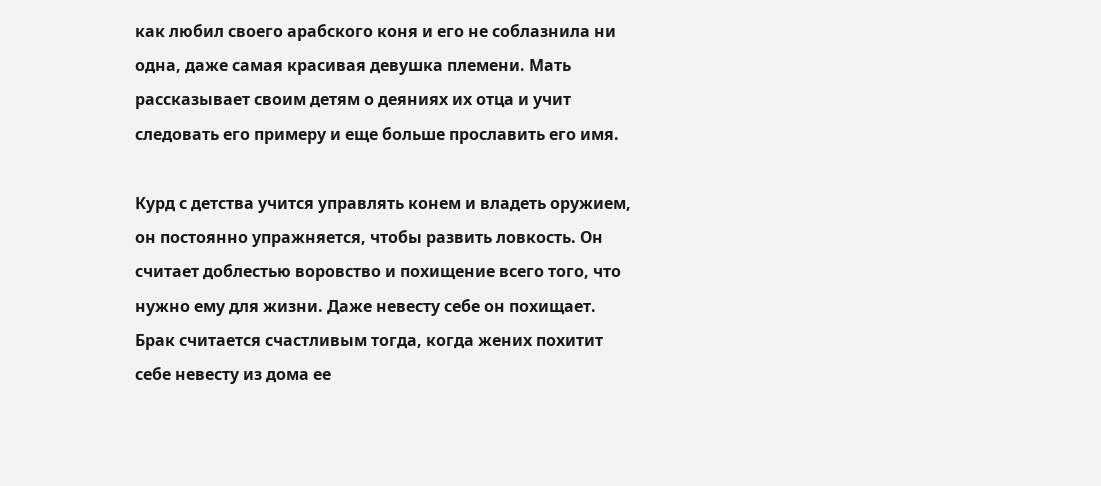как любил своего арабского коня и его не соблазнила ни одна, даже самая красивая девушка племени. Мать рассказывает своим детям о деяниях их отца и учит следовать его примеру и еще больше прославить его имя.

Курд с детства учится управлять конем и владеть оружием, он постоянно упражняется, чтобы развить ловкость. Он считает доблестью воровство и похищение всего того, что нужно ему для жизни. Даже невесту себе он похищает. Брак считается счастливым тогда, когда жених похитит себе невесту из дома ее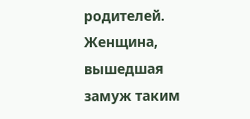родителей. Женщина, вышедшая замуж таким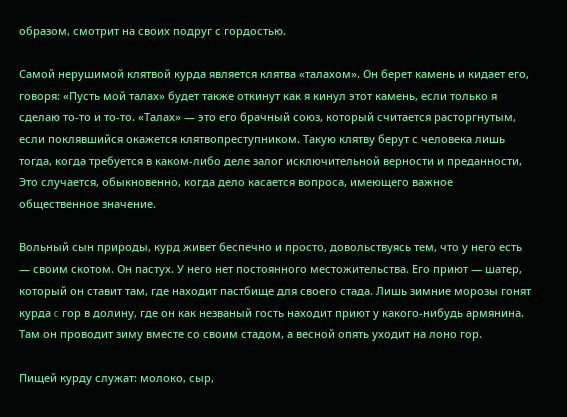образом, смотрит на своих подруг с гордостью.

Самой нерушимой клятвой курда является клятва «талахом». Он берет камень и кидает его, говоря: «Пусть мой талах» будет также откинут как я кинул этот камень, если только я сделаю то-то и то-то. «Талах» — это его брачный союз, который считается расторгнутым, если поклявшийся окажется клятвопреступником. Такую клятву берут с человека лишь тогда, когда требуется в каком-либо деле залог исключительной верности и преданности, Это случается, обыкновенно, когда дело касается вопроса, имеющего важное общественное значение.

Вольный сын природы, курд живет беспечно и просто, довольствуясь тем, что у него есть — своим скотом. Он пастух. У него нет постоянного местожительства. Его приют — шатер, который он ставит там, где находит пастбище для своего стада. Лишь зимние морозы гонят курда c гop в долину, где он как незваный гость находит приют у какого-нибудь армянина. Там он проводит зиму вместе со своим стадом, а весной опять уходит на лоно гор.

Пищей курду служат: молоко, сыр,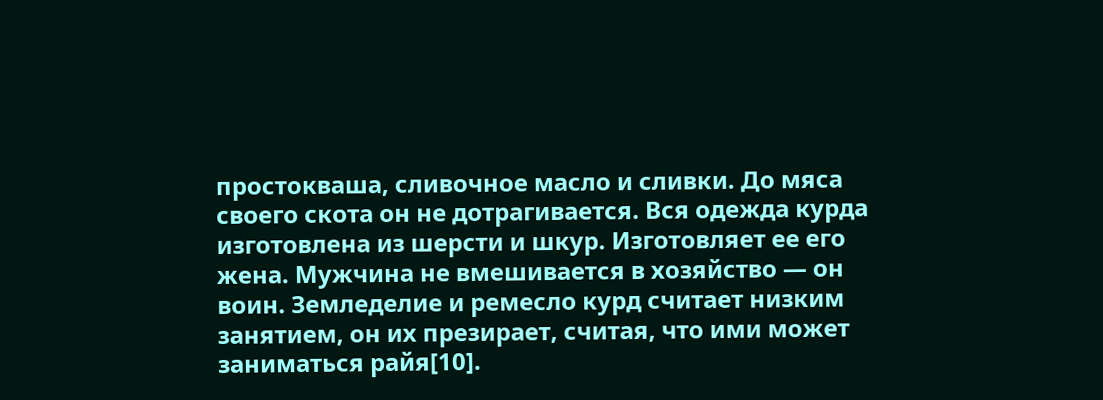простокваша, сливочное масло и сливки. До мяса своего скота он не дотрагивается. Вся одежда курда изготовлена из шерсти и шкур. Изготовляет ее его жена. Мужчина не вмешивается в хозяйство — он воин. Земледелие и ремесло курд считает низким занятием, он их презирает, считая, что ими может заниматься райя[10].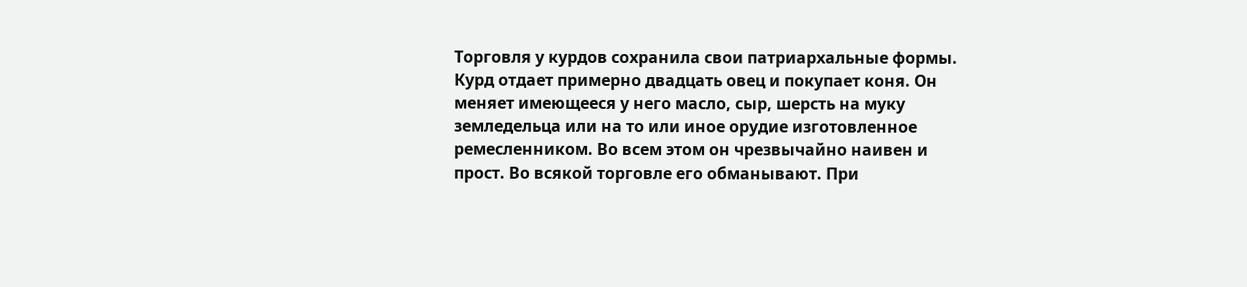Торговля у курдов сохранила свои патриархальные формы. Курд отдает примерно двадцать овец и покупает коня. Он меняет имеющееся у него масло, сыр, шерсть на муку земледельца или на то или иное орудие изготовленное ремесленником. Во всем этом он чрезвычайно наивен и прост. Во всякой торговле его обманывают. При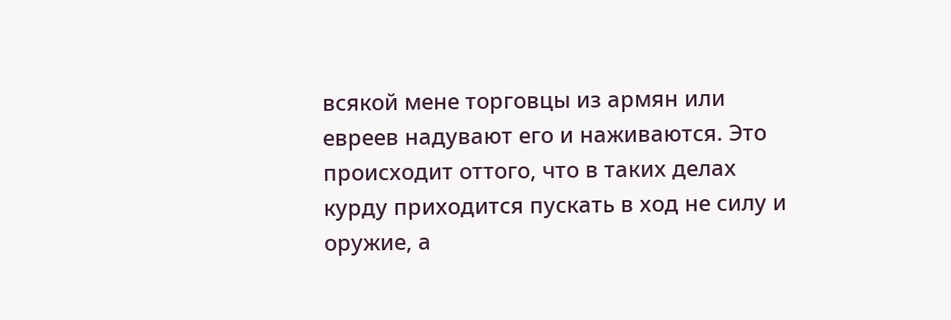всякой мене торговцы из армян или евреев надувают его и наживаются. Это происходит оттого, что в таких делах курду приходится пускать в ход не силу и оружие, а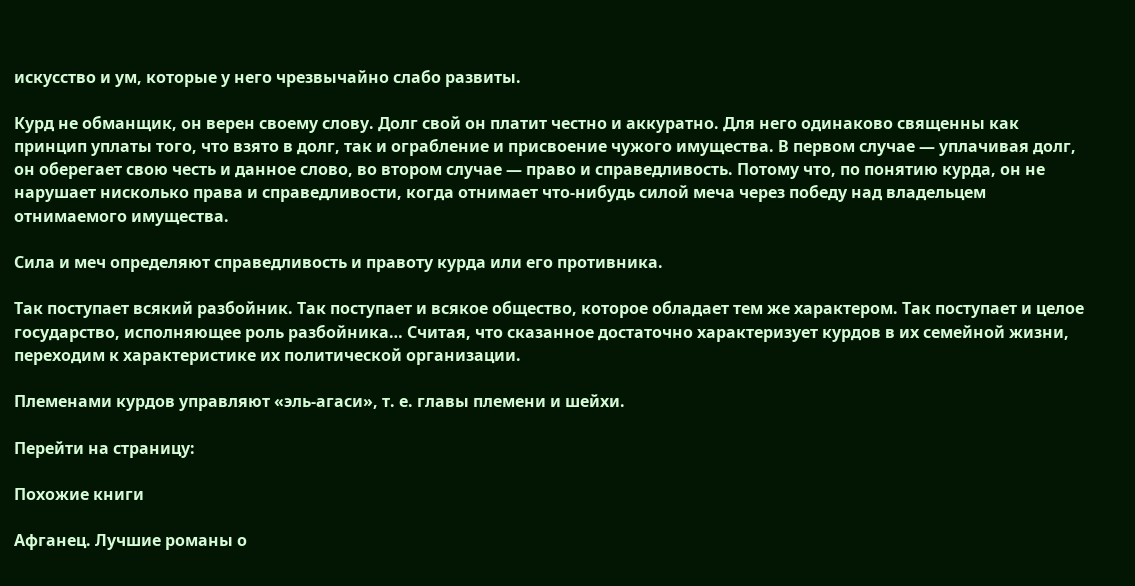искусство и ум, которые у него чрезвычайно слабо развиты.

Курд не обманщик, он верен своему слову. Долг свой он платит честно и аккуратно. Для него одинаково священны как принцип уплаты того, что взято в долг, так и ограбление и присвоение чужого имущества. В первом случае — уплачивая долг, он оберегает свою честь и данное слово, во втором случае — право и справедливость. Потому что, по понятию курда, он не нарушает нисколько права и справедливости, когда отнимает что-нибудь силой меча через победу над владельцем отнимаемого имущества.

Сила и меч определяют справедливость и правоту курда или его противника.

Так поступает всякий разбойник. Так поступает и всякое общество, которое обладает тем же характером. Так поступает и целое государство, исполняющее роль разбойника… Считая, что сказанное достаточно характеризует курдов в их семейной жизни, переходим к характеристике их политической организации.

Племенами курдов управляют «эль-агаси», т. е. главы племени и шейхи.

Перейти на страницу:

Похожие книги

Афганец. Лучшие романы о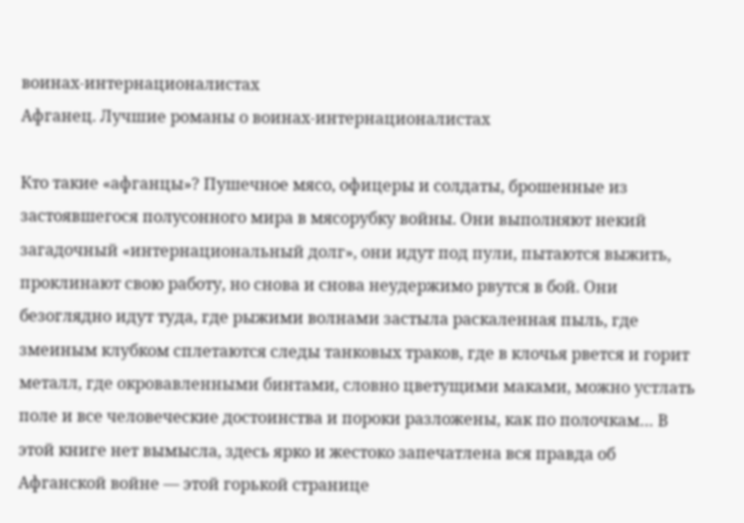воинах-интернационалистах
Афганец. Лучшие романы о воинах-интернационалистах

Кто такие «афганцы»? Пушечное мясо, офицеры и солдаты, брошенные из застоявшегося полусонного мира в мясорубку войны. Они выполняют некий загадочный «интернациональный долг», они идут под пули, пытаются выжить, проклинают свою работу, но снова и снова неудержимо рвутся в бой. Они безоглядно идут туда, где рыжими волнами застыла раскаленная пыль, где змеиным клубком сплетаются следы танковых траков, где в клочья рвется и горит металл, где окровавленными бинтами, словно цветущими маками, можно устлать поле и все человеческие достоинства и пороки разложены, как по полочкам… В этой книге нет вымысла, здесь ярко и жестоко запечатлена вся правда об Афганской войне — этой горькой странице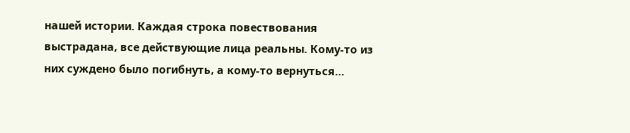нашей истории. Каждая строка повествования выстрадана, все действующие лица реальны. Кому-то из них суждено было погибнуть, а кому-то вернуться…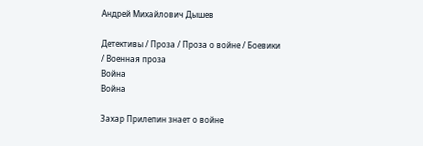Андрей Михайлович Дышев

Детективы / Проза / Проза о войне / Боевики / Военная проза
Война
Война

Захар Прилепин знает о войне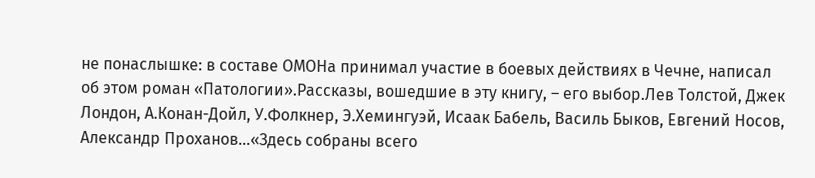не понаслышке: в составе ОМОНа принимал участие в боевых действиях в Чечне, написал об этом роман «Патологии».Рассказы, вошедшие в эту книгу, – его выбор.Лев Толстой, Джек Лондон, А.Конан-Дойл, У.Фолкнер, Э.Хемингуэй, Исаак Бабель, Василь Быков, Евгений Носов, Александр Проханов…«Здесь собраны всего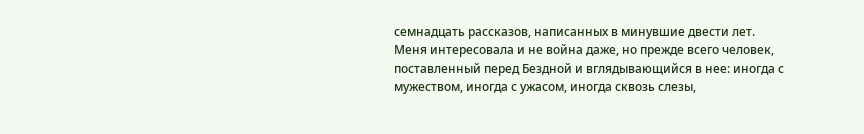семнадцать рассказов, написанных в минувшие двести лет. Меня интересовала и не война даже, но прежде всего человек, поставленный перед Бездной и вглядывающийся в нее: иногда с мужеством, иногда с ужасом, иногда сквозь слезы,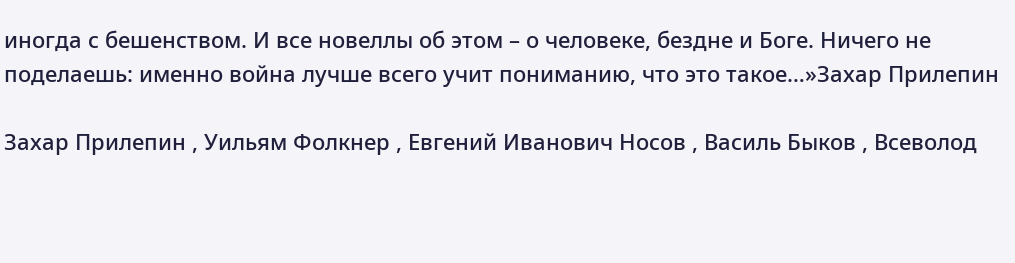иногда с бешенством. И все новеллы об этом – о человеке, бездне и Боге. Ничего не поделаешь: именно война лучше всего учит пониманию, что это такое…»Захар Прилепин

Захар Прилепин , Уильям Фолкнер , Евгений Иванович Носов , Василь Быков , Всеволод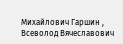Михайлович Гаршин , Всеволод Вячеславович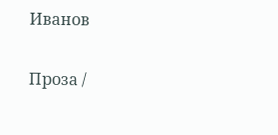Иванов

Проза /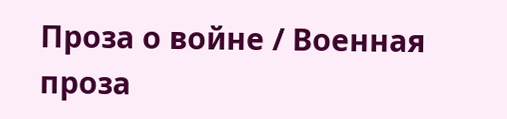Проза о войне / Военная проза